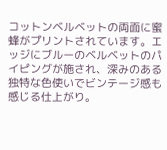コットンベルベットの両面に蜜蜂がプリントされています。エッジにブルーのベルベットのパイピングが施され、深みのある独特な色使いでビンテージ感も感じる仕上がり。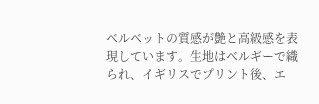ベルベットの質感が艶と高級感を表現しています。生地はベルギーで織られ、イギリスでプリント後、エ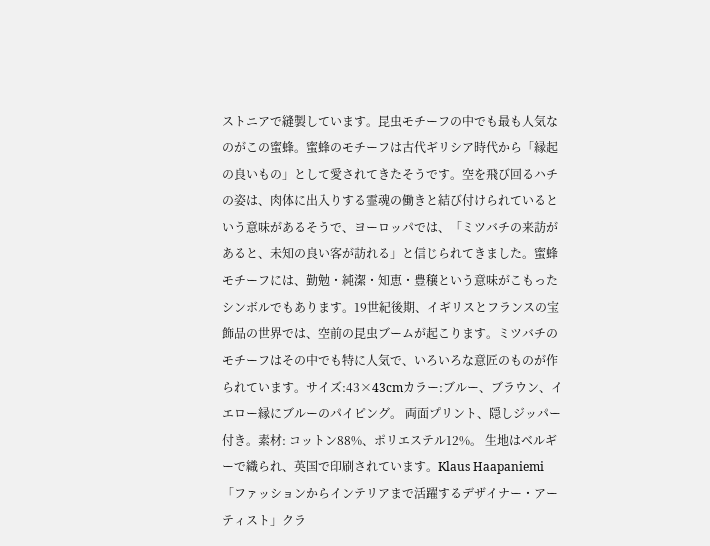ストニアで縫製しています。昆虫モチーフの中でも最も人気なのがこの蜜蜂。蜜蜂のモチーフは古代ギリシア時代から「縁起の良いもの」として愛されてきたそうです。空を飛び回るハチの姿は、肉体に出入りする霊魂の働きと結び付けられているという意味があるそうで、ヨーロッパでは、「ミツバチの来訪があると、未知の良い客が訪れる」と信じられてきました。蜜蜂モチーフには、勤勉・純潔・知恵・豊穣という意味がこもったシンボルでもあります。19世紀後期、イギリスとフランスの宝飾品の世界では、空前の昆虫ブームが起こります。ミツバチのモチーフはその中でも特に人気で、いろいろな意匠のものが作られています。サイズ:43×43cmカラー:ブルー、ブラウン、イエロー縁にブルーのパイピング。 両面プリント、隠しジッパー付き。素材: コットン88%、ポリエステル12%。 生地はベルギーで織られ、英国で印刷されています。Klaus Haapaniemi「ファッションからインテリアまで活躍するデザイナー・アーティスト」クラ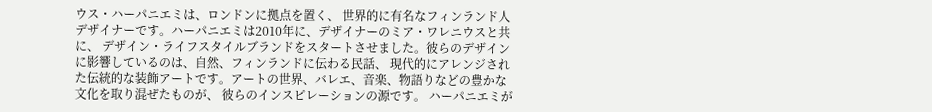ウス・ハーパニエミは、ロンドンに拠点を置く、 世界的に有名なフィンランド人デザイナーです。ハーパニエミは2010年に、デザイナーのミア・ワレニウスと共に、 デザイン・ライフスタイルブランドをスタートさせました。彼らのデザインに影響しているのは、自然、フィンランドに伝わる民話、 現代的にアレンジされた伝統的な装飾アートです。アートの世界、バレエ、音楽、物語りなどの豊かな文化を取り混ぜたものが、 彼らのインスピレーションの源です。 ハーパニエミが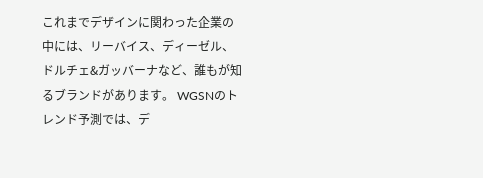これまでデザインに関わった企業の中には、リーバイス、ディーゼル、 ドルチェ&ガッバーナなど、誰もが知るブランドがあります。 WGSNのトレンド予測では、デ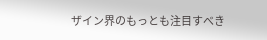ザイン界のもっとも注目すべき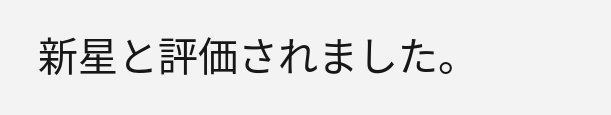新星と評価されました。